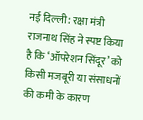नई दिल्ली: रक्षा मंत्री राजनाथ सिंह ने स्पष्ट किया है कि ‘ऑपरेशन सिंदूर’ को किसी मजबूरी या संसाधनों की कमी के कारण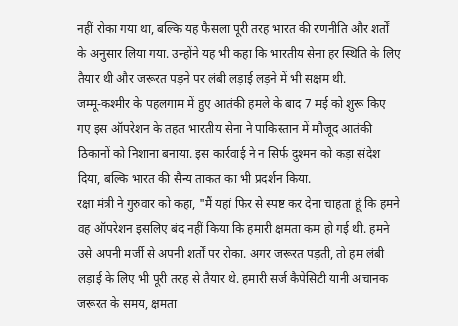नहीं रोका गया था, बल्कि यह फैसला पूरी तरह भारत की रणनीति और शर्तों के अनुसार लिया गया. उन्होंने यह भी कहा कि भारतीय सेना हर स्थिति के लिए तैयार थी और जरूरत पड़ने पर लंबी लड़ाई लड़ने में भी सक्षम थी.
जम्मू-कश्मीर के पहलगाम में हुए आतंकी हमले के बाद 7 मई को शुरू किए गए इस ऑपरेशन के तहत भारतीय सेना ने पाकिस्तान में मौजूद आतंकी ठिकानों को निशाना बनाया. इस कार्रवाई ने न सिर्फ दुश्मन को कड़ा संदेश दिया, बल्कि भारत की सैन्य ताकत का भी प्रदर्शन किया.
रक्षा मंत्री ने गुरुवार को कहा, "मैं यहां फिर से स्पष्ट कर देना चाहता हूं कि हमने वह ऑपरेशन इसलिए बंद नहीं किया कि हमारी क्षमता कम हो गई थी. हमने उसे अपनी मर्जी से अपनी शर्तों पर रोका. अगर जरूरत पड़ती, तो हम लंबी लड़ाई के लिए भी पूरी तरह से तैयार थे. हमारी सर्ज कैपेसिटी यानी अचानक जरूरत के समय, क्षमता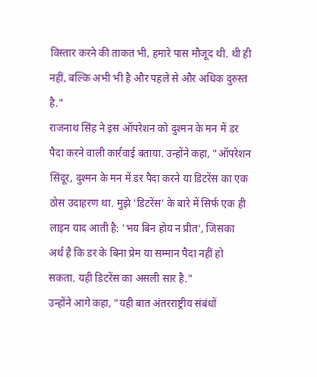विस्तार करने की ताकत भी, हमारे पास मौजूद थी. थी ही नहीं, बल्कि अभी भी है और पहले से और अधिक दुरुस्त है."
राजनाथ सिंह ने इस ऑपरेशन को दुश्मन के मन में डर पैदा करने वाली कार्रवाई बताया. उन्होंने कहा, "ऑपरेशन सिंदूर, दुश्मन के मन में डर पैदा करने या डिटरेंस का एक ठोस उदाहरण था. मुझे 'डिटरेंस' के बारे में सिर्फ एक ही लाइन याद आती है: 'भय बिन होय न प्रीत', जिसका अर्थ है कि डर के बिना प्रेम या सम्मान पैदा नहीं हो सकता. यही डिटरेंस का असली सार है."
उन्होंने आगे कहा, "यही बात अंतरराष्ट्रीय संबंधों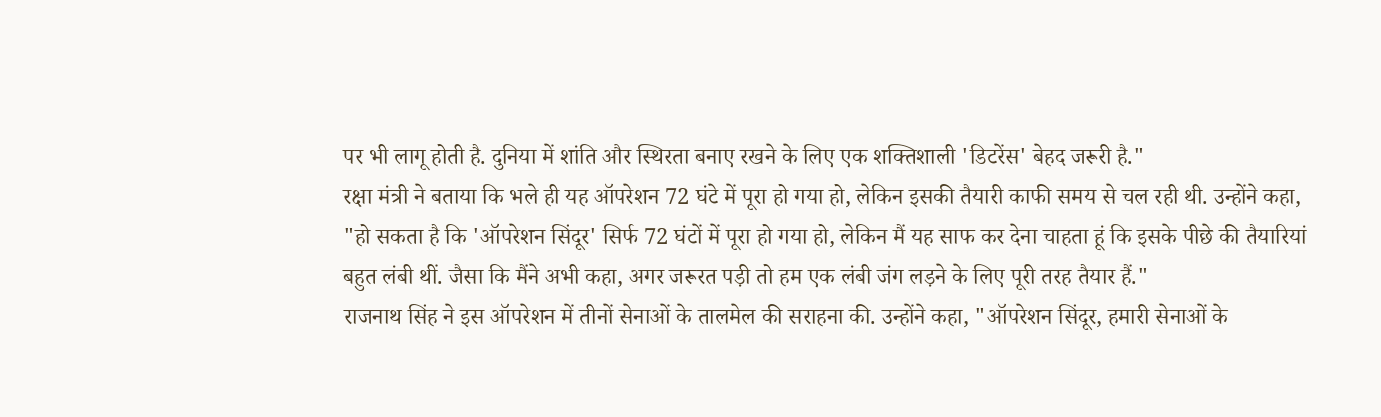पर भी लागू होती है. दुनिया में शांति और स्थिरता बनाए रखने के लिए एक शक्तिशाली 'डिटरेंस' बेहद जरूरी है."
रक्षा मंत्री ने बताया कि भले ही यह ऑपरेशन 72 घंटे में पूरा हो गया हो, लेकिन इसकी तैयारी काफी समय से चल रही थी. उन्होंने कहा, "हो सकता है कि 'ऑपरेशन सिंदूर' सिर्फ 72 घंटों में पूरा हो गया हो, लेकिन मैं यह साफ कर देना चाहता हूं कि इसके पीछे की तैयारियां बहुत लंबी थीं. जैसा कि मैंने अभी कहा, अगर जरूरत पड़ी तो हम एक लंबी जंग लड़ने के लिए पूरी तरह तैयार हैं."
राजनाथ सिंह ने इस ऑपरेशन में तीनों सेनाओं के तालमेल की सराहना की. उन्होंने कहा, "ऑपरेशन सिंदूर, हमारी सेनाओं के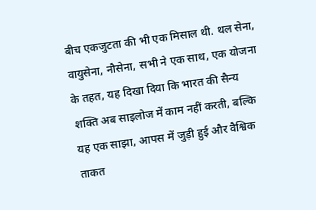बीच एकजुटता की भी एक मिसाल थी. थल सेना, वायुसेना, नौसेना, सभी ने एक साथ, एक योजना के तहत, यह दिखा दिया कि भारत की सैन्य शक्ति अब साइलोज में काम नहीं करती, बल्कि यह एक साझा, आपस में जुड़ी हुई और वैश्विक ताकत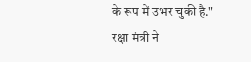के रूप में उभर चुकी है."
रक्षा मंत्री ने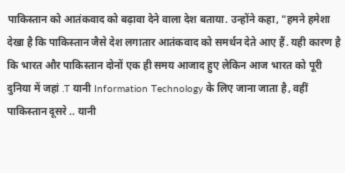पाकिस्तान को आतंकवाद को बढ़ावा देने वाला देश बताया. उन्होंने कहा, "हमने हमेशा देखा है कि पाकिस्तान जैसे देश लगातार आतंकवाद को समर्थन देते आए हैं. यही कारण है कि भारत और पाकिस्तान दोनों एक ही समय आजाद हुए लेकिन आज भारत को पूरी दुनिया में जहां .T यानी Information Technology के लिए जाना जाता है, वहीं पाकिस्तान दूसरे .. यानी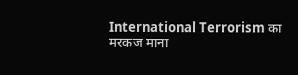International Terrorism का मरकज माना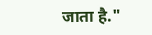जाता है."